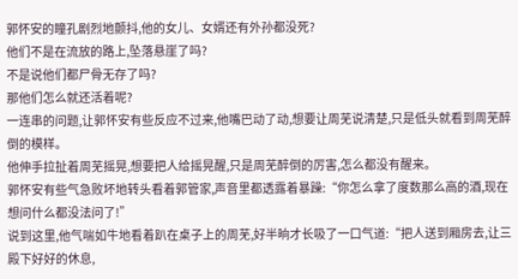郭怀安的瞳孔剧烈地颤抖,他的女儿、女婿还有外孙都没死?
他们不是在流放的路上,坠落悬崖了吗?
不是说他们都尸骨无存了吗?
那他们怎么就还活着呢?
一连串的问题,让郭怀安有些反应不过来,他嘴巴动了动,想要让周芜说清楚,只是低头就看到周芜醉倒的模样。
他伸手拉扯着周芜摇晃,想要把人给摇晃醒,只是周芜醉倒的厉害,怎么都没有醒来。
郭怀安有些气急败坏地转头看着郭管家,声音里都透露着暴躁:“你怎么拿了度数那么高的酒,现在想问什么都没法问了!”
说到这里,他气喘如牛地看着趴在桌子上的周芜,好半晌才长吸了一口气道:“把人送到厢房去,让三殿下好好的休息,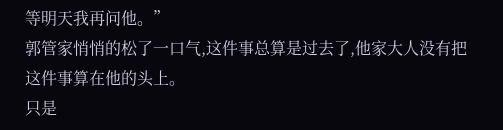等明天我再问他。”
郭管家悄悄的松了一口气,这件事总算是过去了,他家大人没有把这件事算在他的头上。
只是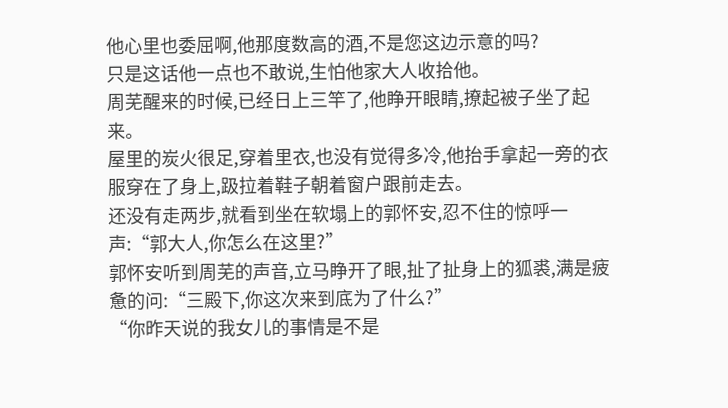他心里也委屈啊,他那度数高的酒,不是您这边示意的吗?
只是这话他一点也不敢说,生怕他家大人收拾他。
周芜醒来的时候,已经日上三竿了,他睁开眼睛,撩起被子坐了起来。
屋里的炭火很足,穿着里衣,也没有觉得多冷,他抬手拿起一旁的衣服穿在了身上,趿拉着鞋子朝着窗户跟前走去。
还没有走两步,就看到坐在软塌上的郭怀安,忍不住的惊呼一声:“郭大人,你怎么在这里?”
郭怀安听到周芜的声音,立马睁开了眼,扯了扯身上的狐裘,满是疲惫的问:“三殿下,你这次来到底为了什么?”
“你昨天说的我女儿的事情是不是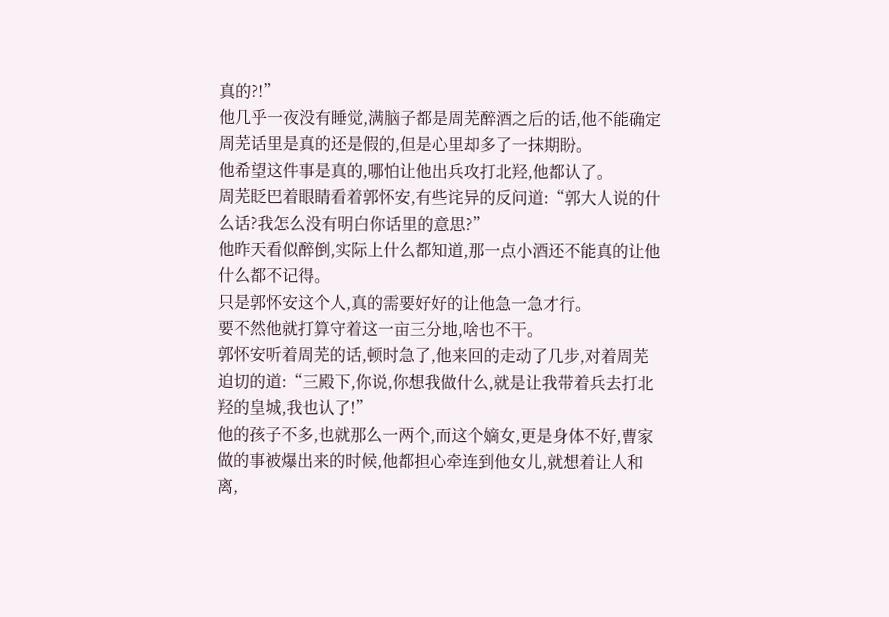真的?!”
他几乎一夜没有睡觉,满脑子都是周芜醉酒之后的话,他不能确定周芜话里是真的还是假的,但是心里却多了一抹期盼。
他希望这件事是真的,哪怕让他出兵攻打北羟,他都认了。
周芜眨巴着眼睛看着郭怀安,有些诧异的反问道:“郭大人说的什么话?我怎么没有明白你话里的意思?”
他昨天看似醉倒,实际上什么都知道,那一点小酒还不能真的让他什么都不记得。
只是郭怀安这个人,真的需要好好的让他急一急才行。
要不然他就打算守着这一亩三分地,啥也不干。
郭怀安听着周芜的话,顿时急了,他来回的走动了几步,对着周芜迫切的道:“三殿下,你说,你想我做什么,就是让我带着兵去打北羟的皇城,我也认了!”
他的孩子不多,也就那么一两个,而这个嫡女,更是身体不好,曹家做的事被爆出来的时候,他都担心牵连到他女儿,就想着让人和离,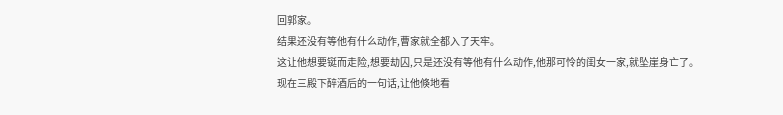回郭家。
结果还没有等他有什么动作,曹家就全都入了天牢。
这让他想要铤而走险,想要劫囚,只是还没有等他有什么动作,他那可怜的闺女一家,就坠崖身亡了。
现在三殿下醉酒后的一句话,让他倏地看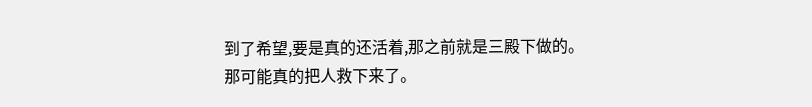到了希望,要是真的还活着,那之前就是三殿下做的。
那可能真的把人救下来了。